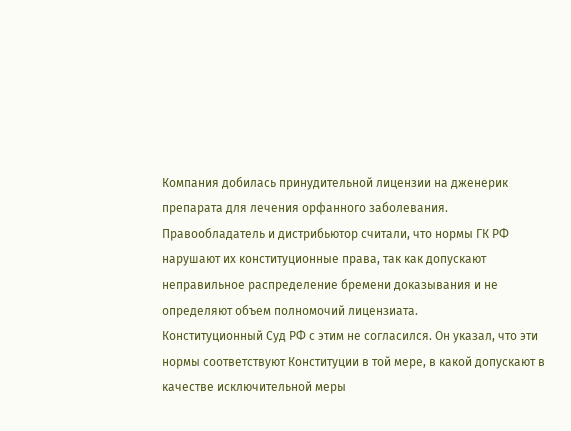Компания добилась принудительной лицензии на дженерик препарата для лечения орфанного заболевания. Правообладатель и дистрибьютор считали, что нормы ГК РФ нарушают их конституционные права, так как допускают неправильное распределение бремени доказывания и не определяют объем полномочий лицензиата.
Конституционный Суд РФ с этим не согласился. Он указал, что эти нормы соответствуют Конституции в той мере, в какой допускают в качестве исключительной меры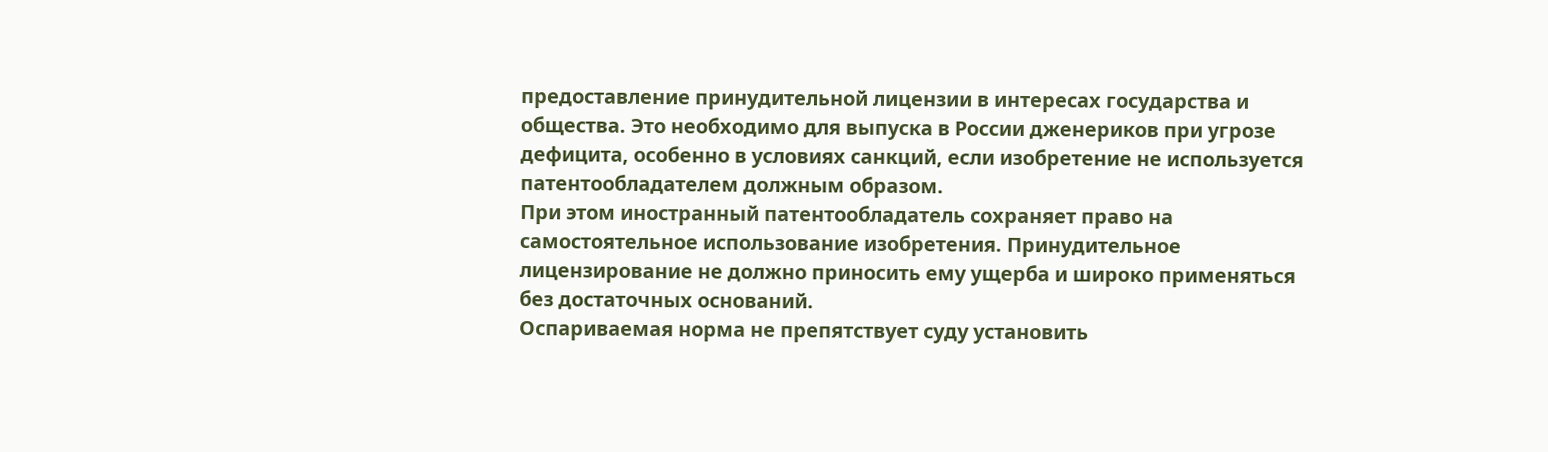предоставление принудительной лицензии в интересах государства и общества. Это необходимо для выпуска в России дженериков при угрозе дефицита, особенно в условиях санкций, если изобретение не используется патентообладателем должным образом.
При этом иностранный патентообладатель сохраняет право на самостоятельное использование изобретения. Принудительное лицензирование не должно приносить ему ущерба и широко применяться без достаточных оснований.
Оспариваемая норма не препятствует суду установить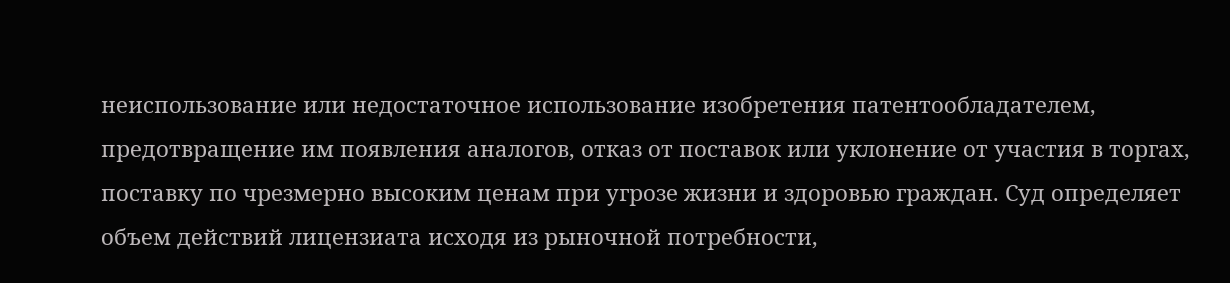неиспользование или недостаточное использование изобретения патентообладателем, предотвращение им появления аналогов, отказ от поставок или уклонение от участия в торгах, поставку по чрезмерно высоким ценам при угрозе жизни и здоровью граждан. Суд определяет объем действий лицензиата исходя из рыночной потребности,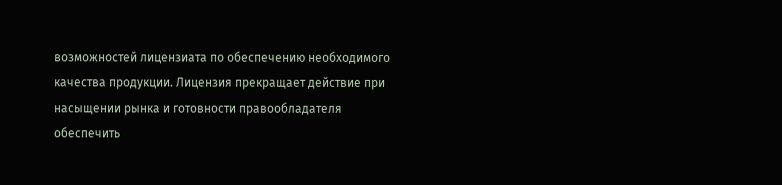возможностей лицензиата по обеспечению необходимого качества продукции. Лицензия прекращает действие при насыщении рынка и готовности правообладателя обеспечить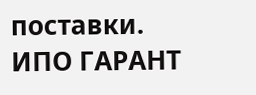поставки.
ИПО ГАРАНТ